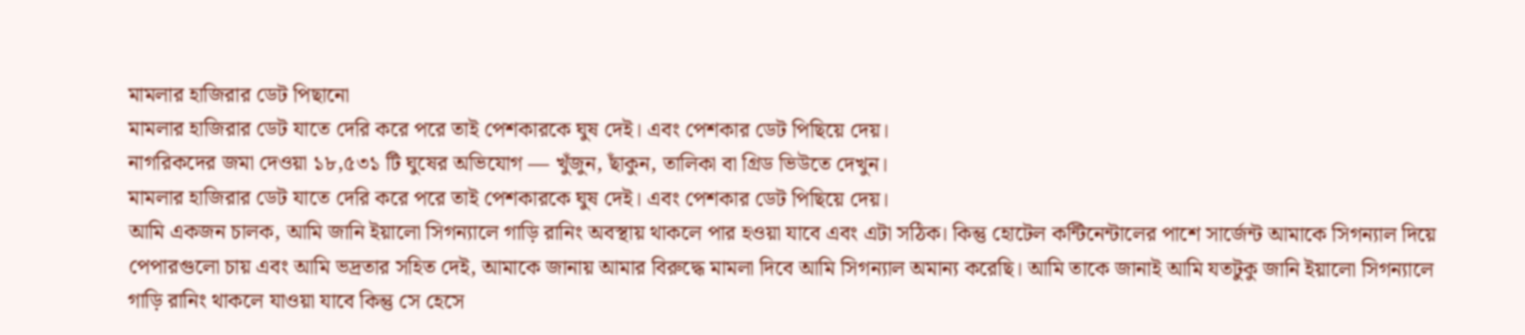মামলার হাজিরার ডেট পিছানো
মামলার হাজিরার ডেট যাতে দেরি করে পরে তাই পেশকারকে ঘুষ দেই। এবং পেশকার ডেট পিছিয়ে দেয়।
নাগরিকদের জমা দেওয়া ১৮,৫৩১ টি ঘুষের অভিযোগ — খুঁজুন, ছাঁকুন, তালিকা বা গ্রিড ভিউতে দেখুন।
মামলার হাজিরার ডেট যাতে দেরি করে পরে তাই পেশকারকে ঘুষ দেই। এবং পেশকার ডেট পিছিয়ে দেয়।
আমি একজন চালক, আমি জানি ইয়ালো সিগন্যালে গাড়ি রানিং অবস্থায় থাকলে পার হওয়া যাবে এবং এটা সঠিক। কিন্তু হোটেল কন্টিনেন্টালের পাশে সার্জেন্ট আমাকে সিগন্যাল দিয়ে পেপারগুলো চায় এবং আমি ভদ্রতার সহিত দেই, আমাকে জানায় আমার বিরুদ্ধে মামলা দিবে আমি সিগন্যাল অমান্য করেছি। আমি তাকে জানাই আমি যতটুকু জানি ইয়ালো সিগন্যালে গাড়ি রানিং থাকলে যাওয়া যাবে কিন্তু সে হেসে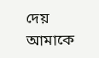দেয় আমাকে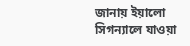জানায় ইয়ালো সিগন্যালে যাওয়া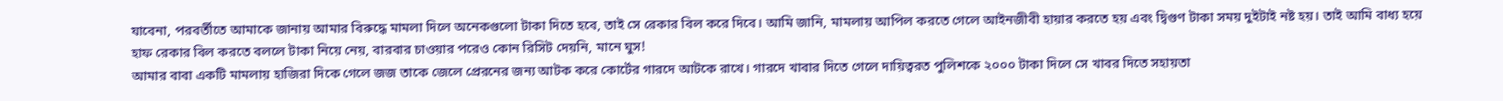যাবেনা, পরবর্তীতে আমাকে জানায় আমার বিরুদ্ধে মামলা দিলে অনেকগুলো টাকা দিতে হবে, তাই সে রেকার বিল করে দিবে। আমি জানি, মামলায় আপিল করতে গেলে আইনজীবী হায়ার করতে হয় এবং দ্বিগুণ টাকা সময় দুইটাই নষ্ট হয়। তাই আমি বাধ্য হয়ে হাফ রেকার বিল করতে বললে টাকা নিয়ে নেয়, বারবার চাওয়ার পরেও কোন রিসিট দেয়নি, মানে ঘুস!
আমার বাবা একটি মামলায় হাজিরা দিকে গেলে জজ তাকে জেলে প্রেরনের জন্য আটক করে কোর্টের গারদে আটকে রাখে। গারদে খাবার দিতে গেলে দায়িত্বরত পুলিশকে ২০০০ টাকা দিলে সে খাবর দিতে সহায়তা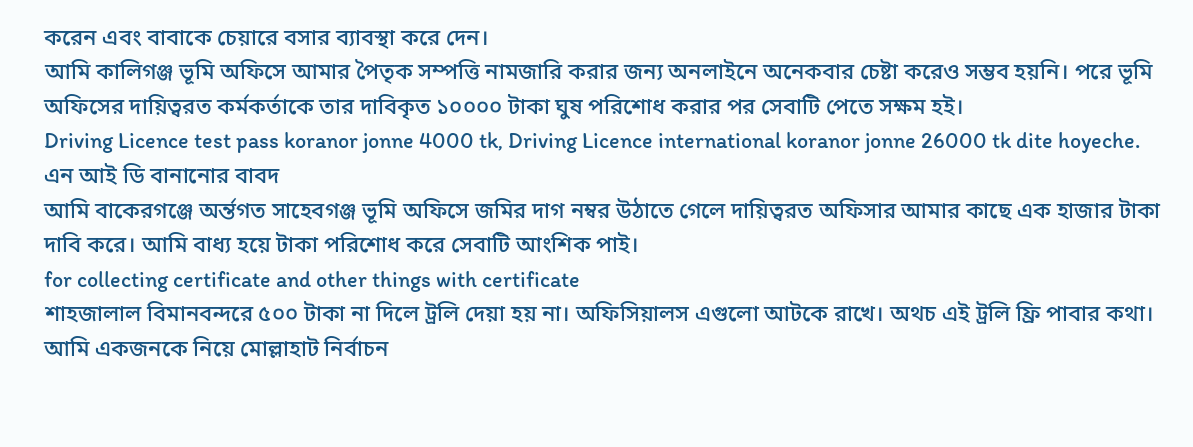করেন এবং বাবাকে চেয়ারে বসার ব্যাবস্থা করে দেন।
আমি কালিগঞ্জ ভূমি অফিসে আমার পৈতৃক সম্পত্তি নামজারি করার জন্য অনলাইনে অনেকবার চেষ্টা করেও সম্ভব হয়নি। পরে ভূমি অফিসের দায়িত্বরত কর্মকর্তাকে তার দাবিকৃত ১০০০০ টাকা ঘুষ পরিশোধ করার পর সেবাটি পেতে সক্ষম হই।
Driving Licence test pass koranor jonne 4000 tk, Driving Licence international koranor jonne 26000 tk dite hoyeche.
এন আই ডি বানানোর বাবদ
আমি বাকেরগঞ্জে অর্ন্তগত সাহেবগঞ্জ ভূমি অফিসে জমির দাগ নম্বর উঠাতে গেলে দায়িত্বরত অফিসার আমার কাছে এক হাজার টাকা দাবি করে। আমি বাধ্য হয়ে টাকা পরিশোধ করে সেবাটি আংশিক পাই।
for collecting certificate and other things with certificate
শাহজালাল বিমানবন্দরে ৫০০ টাকা না দিলে ট্রলি দেয়া হয় না। অফিসিয়ালস এগুলো আটকে রাখে। অথচ এই ট্রলি ফ্রি পাবার কথা।
আমি একজনকে নিয়ে মোল্লাহাট নির্বাচন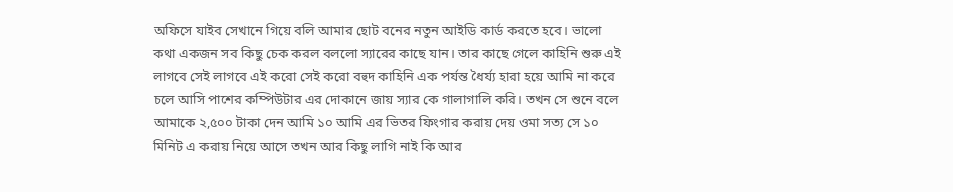অফিসে যাইব সেখানে গিয়ে বলি আমার ছোট বনের নতুন আইডি কার্ড করতে হবে। ভালো কথা একজন সব কিছু চেক করল বললো স্যারের কাছে যান। তার কাছে গেলে কাহিনি শুরু এই লাগবে সেই লাগবে এই করো সেই করো বহুদ কাহিনি এক পর্যন্ত ধৈর্য্য হারা হয়ে আমি না করে চলে আসি পাশের কম্পিউটার এর দোকানে জায় স্যার কে গালাগালি করি। তখন সে শুনে বলে আমাকে ২,৫০০ টাকা দেন আমি ১০ আমি এর ভিতর ফিংগার করায় দেয় ওমা সত্য সে ১০ মিনিট এ করায় নিয়ে আসে তখন আর কিছু লাগি নাই কি আর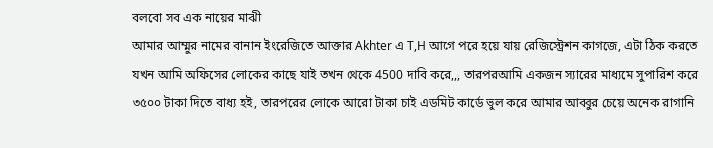বলবো সব এক নায়ের মাঝী
আমার আম্মুর নামের বানান ইংরেজিতে আক্তার Akhter এ T,H আগে পরে হয়ে যায় রেজিস্ট্রেশন কাগজে, এটা ঠিক করতে যখন আমি অফিসের লোকের কাছে যাই তখন থেকে 4500 দাবি করে,,, তারপরআমি একজন স্যারের মাধ্যমে সুপারিশ করে ৩৫০০ টাকা দিতে বাধ্য হই, তারপরের লোকে আরো টাকা চাই এডমিট কার্ডে ভুল করে আমার আব্বুর চেয়ে অনেক রাগানি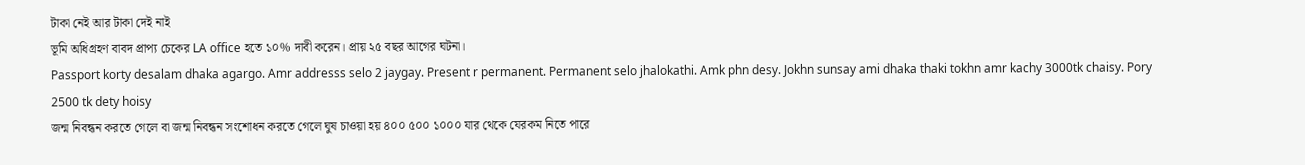টাকা নেই আর টাকা দেই নাই
ভূমি অধিগ্রহণ বাবদ প্রাপ্য চেকের LA office হতে ১০% দাবী করেন। প্রায় ২৫ বছর আগের ঘটনা।
Passport korty desalam dhaka agargo. Amr addresss selo 2 jaygay. Present r permanent. Permanent selo jhalokathi. Amk phn desy. Jokhn sunsay ami dhaka thaki tokhn amr kachy 3000tk chaisy. Pory 2500 tk dety hoisy
জন্ম নিবন্ধন করতে গেলে বা জন্ম নিবন্ধন সংশোধন করতে গেলে ঘুষ চাওয়া হয় ৪০০ ৫০০ ১০০০ যার থেকে যেরকম নিতে পারে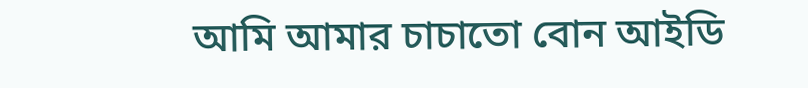আমি আমার চাচাতো বোন আইডি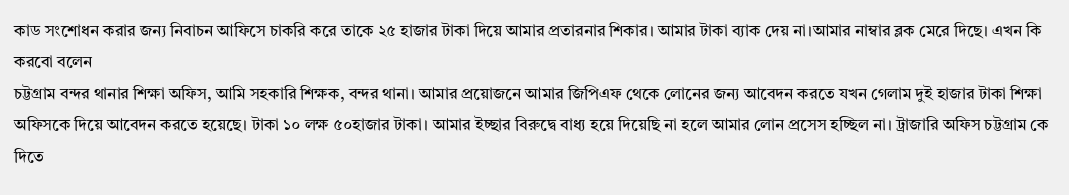কাড সংশোধন করার জন্য নিবাচন আফিসে চাকরি করে তাকে ২৫ হাজার টাকা দিয়ে আমার প্রতারনার শিকার। আমার টাকা ব্যাক দেয় না।আমার নাম্বার ব্লক মেরে দিছে। এখন কি করবো বলেন
চট্টগ্রাম বন্দর থানার শিক্ষা অফিস, আমি সহকারি শিক্ষক, বন্দর থানা। আমার প্রয়োজনে আমার জিপিএফ থেকে লোনের জন্য আবেদন করতে যখন গেলাম দুই হাজার টাকা শিক্ষা অফিসকে দিয়ে আবেদন করতে হয়েছে। টাকা ১০ লক্ষ ৫০হাজার টাকা। আমার ইচ্ছার বিরুদ্বে বাধ্য হয়ে দিয়েছি না হলে আমার লোন প্রসেস হচ্ছিল না। ট্রাজারি অফিস চট্টগ্রাম কে দিতে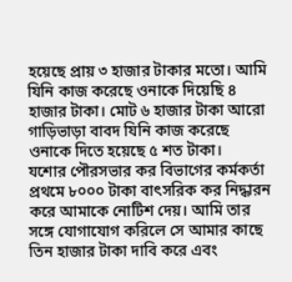হয়েছে প্রায় ৩ হাজার টাকার মতো। আমি যিনি কাজ করেছে ওনাকে দিয়েছি ৪ হাজার টাকা। মোট ৬ হাজার টাকা আরো গাড়িভাড়া বাবদ যিনি কাজ করেছে ওনাকে দিতে হয়েছে ৫ শত টাকা।
যশোর পৌরসভার কর বিভাগের কর্মকর্তা প্রথমে ৮০০০ টাকা বাৎসরিক কর নিদ্ধারন করে আমাকে নোটিশ দেয়। আমি তার সঙ্গে যোগাযোগ করিলে সে আমার কাছে তিন হাজার টাকা দাবি করে এবং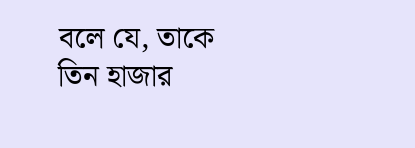বলে যে, তাকে তিন হাজার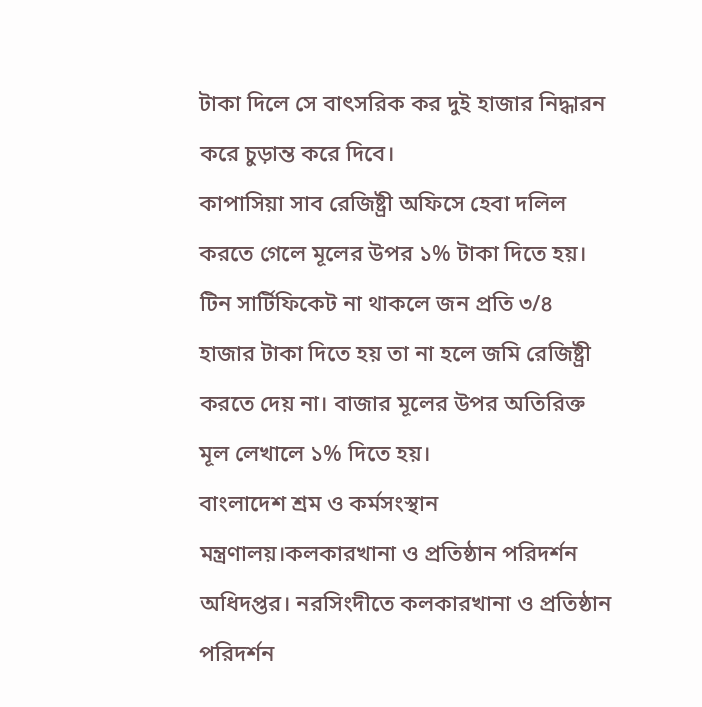টাকা দিলে সে বাৎসরিক কর দুই হাজার নিদ্ধারন করে চুড়ান্ত করে দিবে।
কাপাসিয়া সাব রেজিষ্ট্রী অফিসে হেবা দলিল করতে গেলে মূলের উপর ১% টাকা দিতে হয়। টিন সার্টিফিকেট না থাকলে জন প্রতি ৩/৪ হাজার টাকা দিতে হয় তা না হলে জমি রেজিষ্ট্রী করতে দেয় না। বাজার মূলের উপর অতিরিক্ত মূল লেখালে ১% দিতে হয়।
বাংলাদেশ শ্রম ও কর্মসংস্থান মন্ত্রণালয়।কলকারখানা ও প্রতিষ্ঠান পরিদর্শন অধিদপ্তর। নরসিংদীতে কলকারখানা ও প্রতিষ্ঠান পরিদর্শন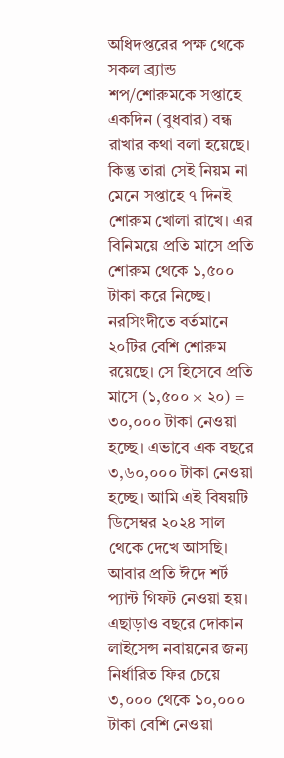অধিদপ্তরের পক্ষ থেকে সকল ব্র্যান্ড শপ/শোরুমকে সপ্তাহে একদিন (বুধবার) বন্ধ রাখার কথা বলা হয়েছে। কিন্তু তারা সেই নিয়ম না মেনে সপ্তাহে ৭ দিনই শোরুম খোলা রাখে। এর বিনিময়ে প্রতি মাসে প্রতি শোরুম থেকে ১,৫০০ টাকা করে নিচ্ছে। নরসিংদীতে বর্তমানে ২০টির বেশি শোরুম রয়েছে। সে হিসেবে প্রতি মাসে (১,৫০০ × ২০) = ৩০,০০০ টাকা নেওয়া হচ্ছে। এভাবে এক বছরে ৩,৬০,০০০ টাকা নেওয়া হচ্ছে। আমি এই বিষয়টি ডিসেম্বর ২০২৪ সাল থেকে দেখে আসছি। আবার প্রতি ঈদে শর্ট প্যান্ট গিফট নেওয়া হয়। এছাড়াও বছরে দোকান লাইসেন্স নবায়নের জন্য নির্ধারিত ফির চেয়ে ৩,০০০ থেকে ১০,০০০ টাকা বেশি নেওয়া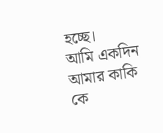হচ্ছে।
আমি একদিন আমার কাকি কে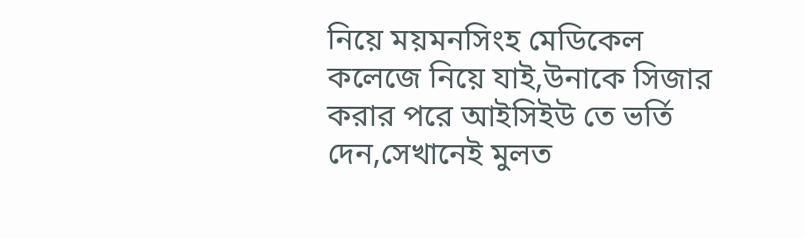নিয়ে ময়মনসিংহ মেডিকেল কলেজে নিয়ে যাই,উনাকে সিজার করার পরে আইসিইউ তে ভর্তি দেন,সেখানেই মুলত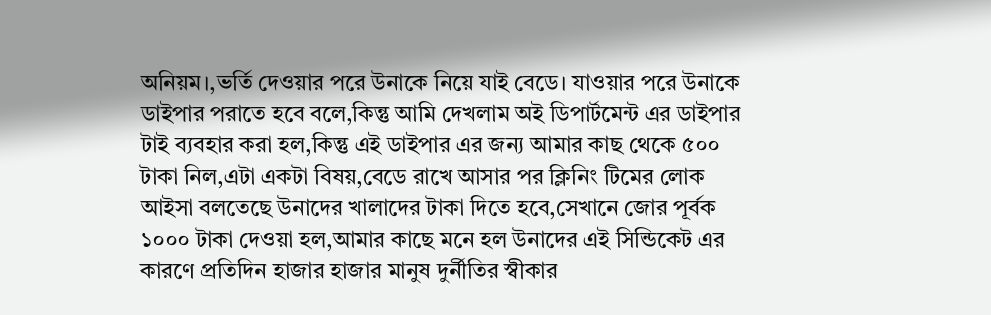অনিয়ম।,ভর্তি দেওয়ার পরে উনাকে নিয়ে যাই বেডে। যাওয়ার পরে উনাকে ডাইপার পরাতে হবে বলে,কিন্তু আমি দেখলাম অই ডিপার্টমেন্ট এর ডাইপার টাই ব্যবহার করা হল,কিন্তু এই ডাইপার এর জন্য আমার কাছ থেকে ৫০০ টাকা নিল,এটা একটা বিষয়,বেডে রাখে আসার পর ক্লিনিং টিমের লোক আইসা বলতেছে উনাদের খালাদের টাকা দিতে হবে,সেখানে জোর পূর্বক ১০০০ টাকা দেওয়া হল,আমার কাছে মনে হল উনাদের এই সিন্ডিকেট এর কারণে প্রতিদিন হাজার হাজার মানুষ দুর্নীতির স্বীকার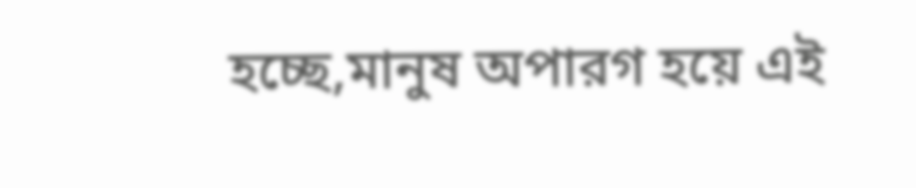হচ্ছে,মানুষ অপারগ হয়ে এই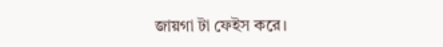জায়গা টা ফেইস করে।